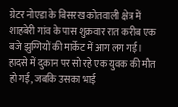ग्रेटर नोएडा के बिसरख कोतवाली क्षेत्र में शाहबेरी गांव के पास शुक्रवार रात करीब एक बजे झुग्गियों की मार्केट में आग लग गई। हादसे में दुकान पर सो रहे एक युवक की मौत हो गई, जबकि उसका भाई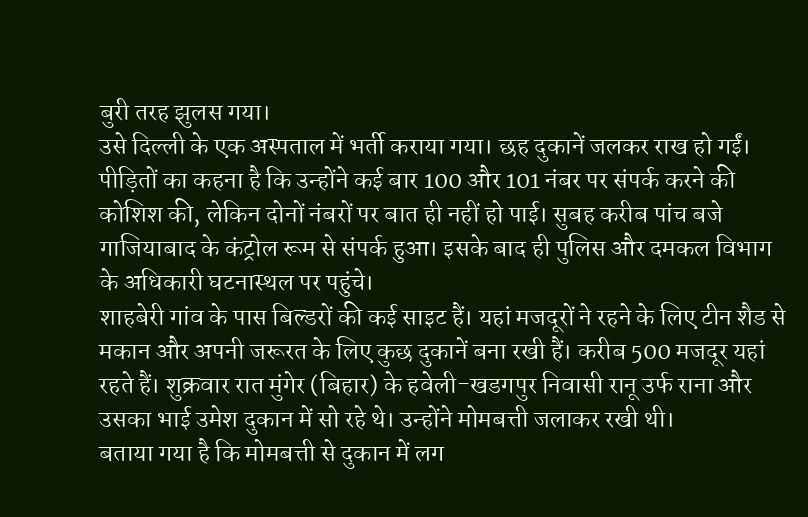बुरी तरह झुलस गया।
उसे दिल्ली के एक अस्पताल में भर्ती कराया गया। छह दुकानें जलकर राख हो गईं। पीड़ितों का कहना है कि उन्होंने कई बार 100 और 101 नंबर पर संपर्क करने की कोशिश की, लेकिन दोनों नंबरों पर बात ही नहीं हो पाई। सुबह करीब पांच बजे गाजियाबाद के कंट्रोल रूम से संपर्क हुआ। इसके बाद ही पुलिस और दमकल विभाग के अधिकारी घटनास्थल पर पहुंचे।
शाहबेरी गांव के पास बिल्डरों की कई साइट हैं। यहां मजदूरों ने रहने के लिए टीन शैड से मकान और अपनी जरूरत के लिए कुछ दुकानें बना रखी हैं। करीब 500 मजदूर यहां रहते हैं। शुक्रवार रात मुंगेर (बिहार) के हवेली-खडगपुर निवासी रानू उर्फ राना और उसका भाई उमेश दुकान में सो रहे थे। उन्होंने मोमबत्ती जलाकर रखी थी।
बताया गया है कि मोमबत्ती से दुकान में लग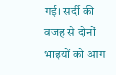गई। सर्दी की वजह से दोनों भाइयों को आग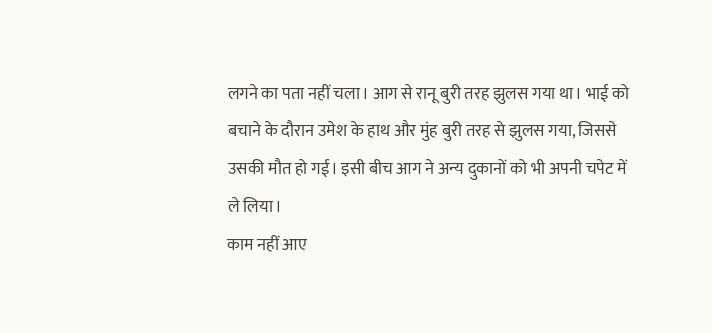लगने का पता नहीं चला। आग से रानू बुरी तरह झुलस गया था। भाई को बचाने के दौरान उमेश के हाथ और मुंह बुरी तरह से झुलस गया, जिससे उसकी मौत हो गई। इसी बीच आग ने अन्य दुकानों को भी अपनी चपेट में ले लिया।
काम नहीं आए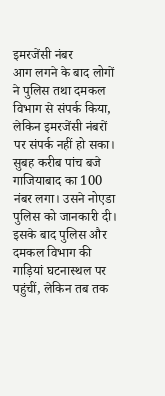इमरजेंसी नंबर
आग लगने के बाद लोगों ने पुलिस तथा दमकल विभाग से संपर्क किया, लेकिन इमरजेंसी नंबरों पर संपर्क नहीं हो सका। सुबह करीब पांच बजे गाजियाबाद का 100 नंबर लगा। उसने नोएडा पुलिस को जानकारी दी। इसके बाद पुलिस और दमकल विभाग की गाड़ियां घटनास्थल पर पहुंचीं, लेकिन तब तक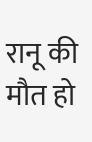रानू की मौत हो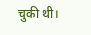चुकी थी।